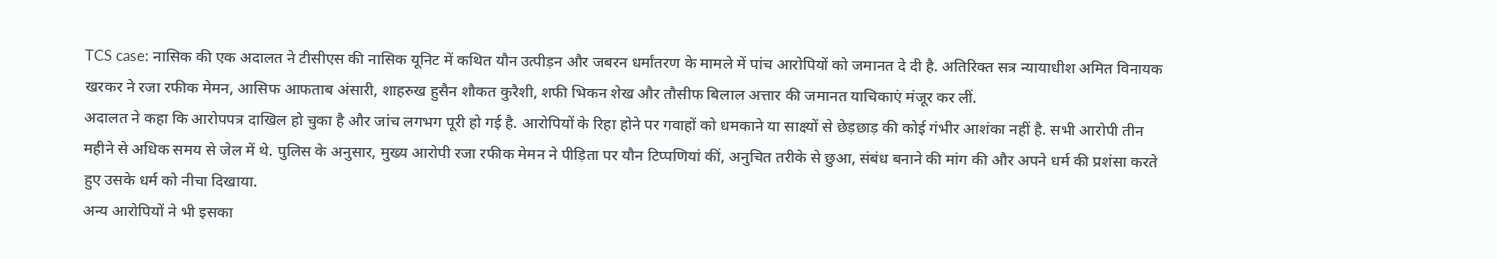TCS case: नासिक की एक अदालत ने टीसीएस की नासिक यूनिट में कथित यौन उत्पीड़न और जबरन धर्मांतरण के मामले में पांच आरोपियों को जमानत दे दी है. अतिरिक्त सत्र न्यायाधीश अमित विनायक खरकर ने रजा रफीक मेमन, आसिफ आफताब अंसारी, शाहरुख हुसैन शौकत कुरैशी, शफी भिकन शेख और तौसीफ बिलाल अत्तार की जमानत याचिकाएं मंजूर कर लीं.
अदालत ने कहा कि आरोपपत्र दाखिल हो चुका है और जांच लगभग पूरी हो गई है. आरोपियों के रिहा होने पर गवाहों को धमकाने या साक्ष्यों से छेड़छाड़ की कोई गंभीर आशंका नहीं है. सभी आरोपी तीन महीने से अधिक समय से जेल में थे. पुलिस के अनुसार, मुख्य आरोपी रजा रफीक मेमन ने पीड़िता पर यौन टिप्पणियां कीं, अनुचित तरीके से छुआ, संबंध बनाने की मांग की और अपने धर्म की प्रशंसा करते हुए उसके धर्म को नीचा दिखाया.
अन्य आरोपियों ने भी इसका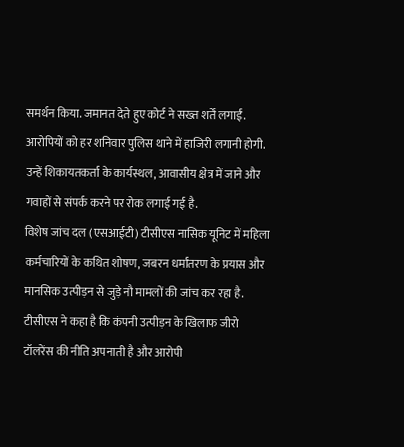समर्थन किया. जमानत देते हुए कोर्ट ने सख्त शर्तें लगाईं. आरोपियों को हर शनिवार पुलिस थाने में हाजिरी लगानी होगी. उन्हें शिकायतकर्ता के कार्यस्थल, आवासीय क्षेत्र में जाने और गवाहों से संपर्क करने पर रोक लगाई गई है.
विशेष जांच दल (एसआईटी) टीसीएस नासिक यूनिट में महिला कर्मचारियों के कथित शोषण, जबरन धर्मांतरण के प्रयास और मानसिक उत्पीड़न से जुड़े नौ मामलों की जांच कर रहा है. टीसीएस ने कहा है कि कंपनी उत्पीड़न के खिलाफ जीरो टॉलरेंस की नीति अपनाती है और आरोपी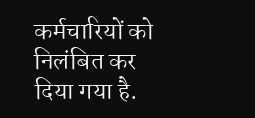कर्मचारियों को निलंबित कर दिया गया है.